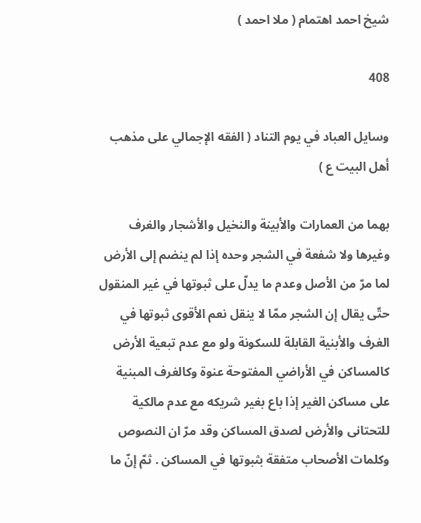شيخ احمد اهتمام ( ملا احمد )

408

وسايل العباد في يوم التناد ( الفقه الإجمالي على مذهب أهل البيت ع )

بهما من العمارات والأبينة والنخيل والأشجار والغرف وغيرها ولا شفعة في الشجر وحده إذا لم ينضم إلى الأرض لما مرّ من الأصل وعدم ما يدلّ على ثبوتها في غير المنقول حتّى يقال إن الشجر ممّا لا ينقل نعم الأقوى ثبوتها في الغرف والأبنية القابلة للسكونة ولو مع عدم تبعية الأرض كالمساكن في الأراضي المفتوحة عنوة وكالغرف المبنية على مساكن الغير إذا باع بغير شريكه مع عدم مالكية للتحتانى والأرض لصدق المساكن وقد مرّ ان النصوص وكلمات الأصحاب متفقة بثبوتها في المساكن . ثمّ إنّ ما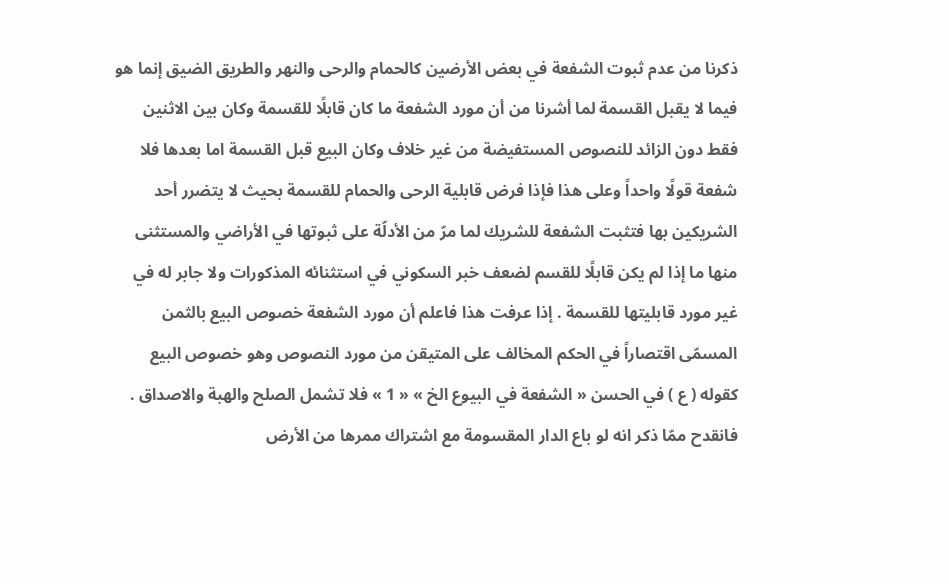ذكرنا من عدم ثبوت الشفعة في بعض الأرضين كالحمام والرحى والنهر والطريق الضيق إنما هو فيما لا يقبل القسمة لما أشرنا من أن مورد الشفعة ما كان قابلًا للقسمة وكان بين الاثنين فقط دون الزائد للنصوص المستفيضة من غير خلاف وكان البيع قبل القسمة اما بعدها فلا شفعة قولًا واحداً وعلى هذا فإذا فرض قابلية الرحى والحمام للقسمة بحيث لا يتضرر أحد الشريكين بها فتثبت الشفعة للشريك لما مرّ من الأدلّة على ثبوتها في الأراضي والمستثنى منها ما إذا لم يكن قابلًا للقسم لضعف خبر السكوني في استثنائه المذكورات ولا جابر له في غير مورد قابليتها للقسمة . إذا عرفت هذا فاعلم أن مورد الشفعة خصوص البيع بالثمن المسمّى اقتصاراً في الحكم المخالف على المتيقن من مورد النصوص وهو خصوص البيع كقوله ( ع ) في الحسن « الشفعة في البيوع الخ » « 1 » فلا تشمل الصلح والهبة والاصداق . فانقدح ممّا ذكر انه لو باع الدار المقسومة مع اشتراك ممرها من الأرض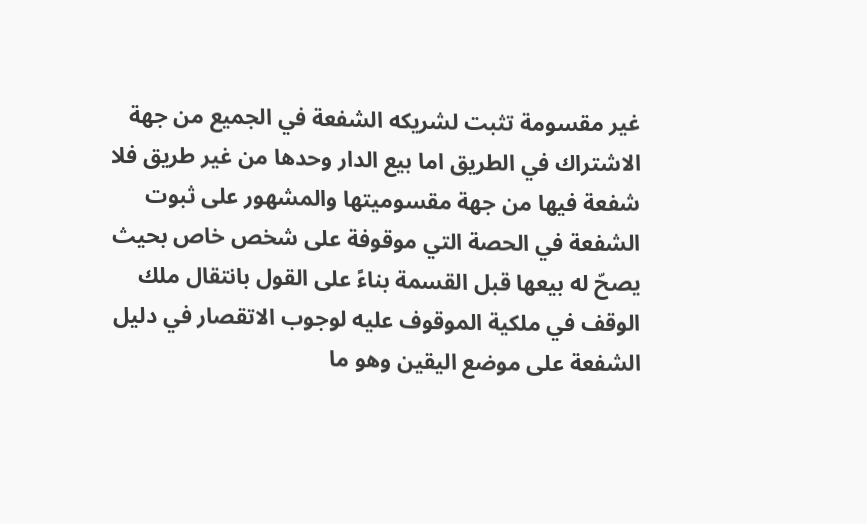غير مقسومة تثبت لشريكه الشفعة في الجميع من جهة الاشتراك في الطريق اما بيع الدار وحدها من غير طريق فلا شفعة فيها من جهة مقسوميتها والمشهور على ثبوت الشفعة في الحصة التي موقوفة على شخص خاص بحيث يصحّ له بيعها قبل القسمة بناءً على القول بانتقال ملك الوقف في ملكية الموقوف عليه لوجوب الاتقصار في دليل الشفعة على موضع اليقين وهو ما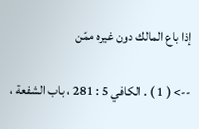إذا باع المالك دون غيره ممّن

--> ( 1 ) . الكافي 5 : 281 ، باب الشفعة ،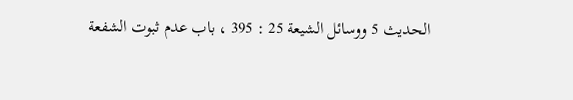الحديث 5 ووسائل الشيعة 25 : 395 ، باب عدم ثبوت الشفعة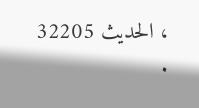، الحديث 32205 .